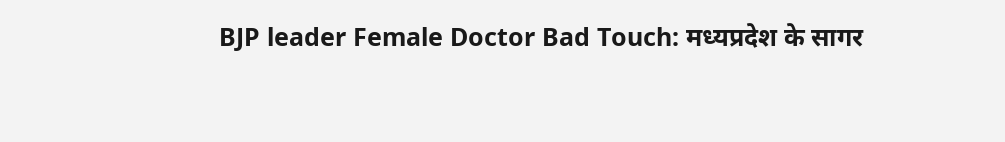BJP leader Female Doctor Bad Touch: मध्यप्रदेश के सागर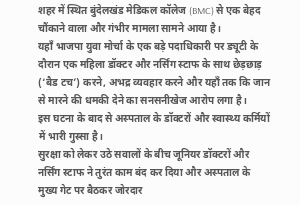शहर में स्थित बुंदेलखंड मेडिकल कॉलेज (BMC) से एक बेहद चौंकाने वाला और गंभीर मामला सामने आया है।
यहाँ भाजपा युवा मोर्चा के एक बड़े पदाधिकारी पर ड्यूटी के दौरान एक महिला डॉक्टर और नर्सिंग स्टाफ के साथ छेड़छाड़ (‘बैड टच’) करने, अभद्र व्यवहार करने और यहाँ तक कि जान से मारने की धमकी देने का सनसनीखेज आरोप लगा है।
इस घटना के बाद से अस्पताल के डॉक्टरों और स्वास्थ्य कर्मियों में भारी गुस्सा है।
सुरक्षा को लेकर उठे सवालों के बीच जूनियर डॉक्टरों और नर्सिंग स्टाफ ने तुरंत काम बंद कर दिया और अस्पताल के मुख्य गेट पर बैठकर जोरदार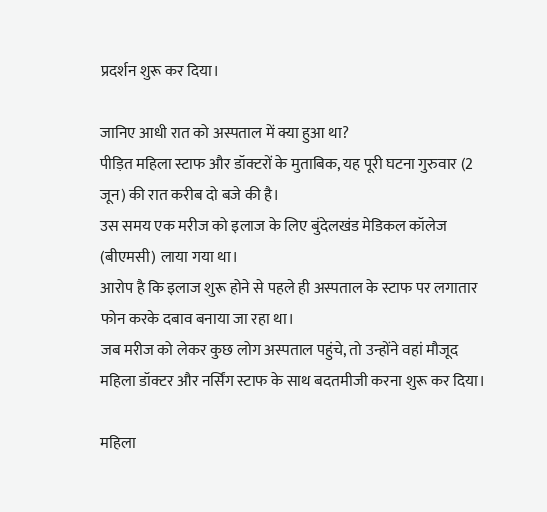प्रदर्शन शुरू कर दिया।

जानिए आधी रात को अस्पताल में क्या हुआ था?
पीड़ित महिला स्टाफ और डॉक्टरों के मुताबिक, यह पूरी घटना गुरुवार (2 जून) की रात करीब दो बजे की है।
उस समय एक मरीज को इलाज के लिए बुंदेलखंड मेडिकल कॉलेज (बीएमसी) लाया गया था।
आरोप है कि इलाज शुरू होने से पहले ही अस्पताल के स्टाफ पर लगातार फोन करके दबाव बनाया जा रहा था।
जब मरीज को लेकर कुछ लोग अस्पताल पहुंचे, तो उन्होंने वहां मौजूद महिला डॉक्टर और नर्सिंग स्टाफ के साथ बदतमीजी करना शुरू कर दिया।

महिला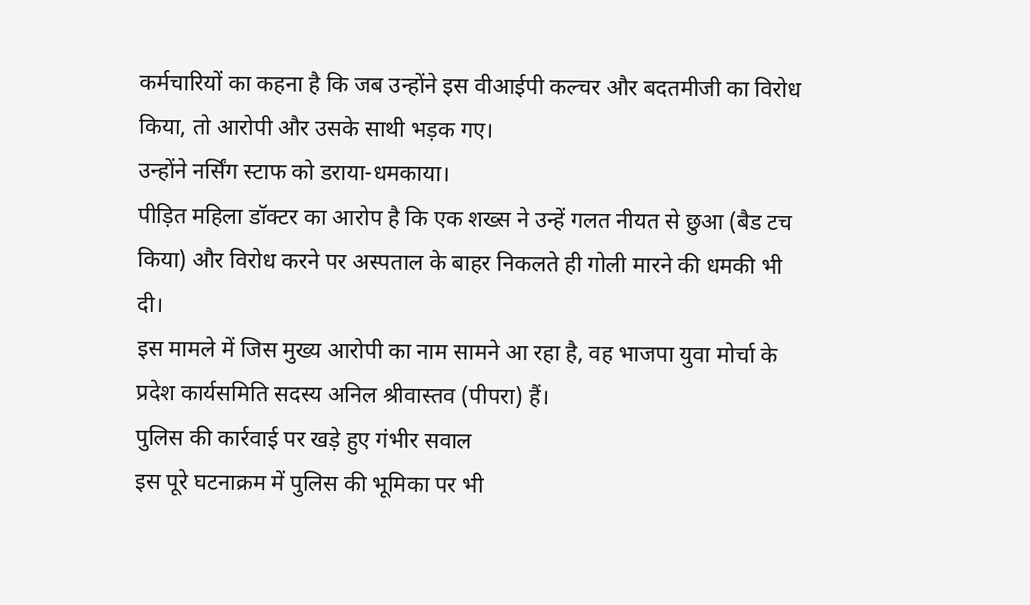कर्मचारियों का कहना है कि जब उन्होंने इस वीआईपी कल्चर और बदतमीजी का विरोध किया, तो आरोपी और उसके साथी भड़क गए।
उन्होंने नर्सिंग स्टाफ को डराया-धमकाया।
पीड़ित महिला डॉक्टर का आरोप है कि एक शख्स ने उन्हें गलत नीयत से छुआ (बैड टच किया) और विरोध करने पर अस्पताल के बाहर निकलते ही गोली मारने की धमकी भी दी।
इस मामले में जिस मुख्य आरोपी का नाम सामने आ रहा है, वह भाजपा युवा मोर्चा के प्रदेश कार्यसमिति सदस्य अनिल श्रीवास्तव (पीपरा) हैं।
पुलिस की कार्रवाई पर खड़े हुए गंभीर सवाल
इस पूरे घटनाक्रम में पुलिस की भूमिका पर भी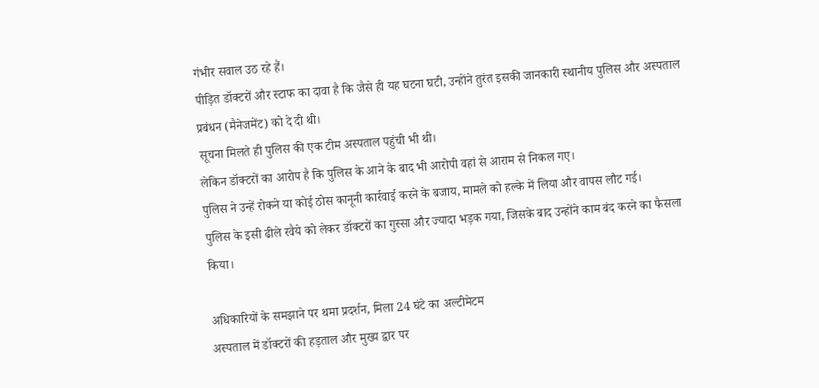गंभीर सवाल उठ रहे हैं।
पीड़ित डॉक्टरों और स्टाफ का दावा है कि जैसे ही यह घटना घटी, उन्होंने तुरंत इसकी जानकारी स्थानीय पुलिस और अस्पताल प्रबंधन (मैनेजमेंट) को दे दी थी।
सूचना मिलते ही पुलिस की एक टीम अस्पताल पहुंची भी थी।
लेकिन डॉक्टरों का आरोप है कि पुलिस के आने के बाद भी आरोपी वहां से आराम से निकल गए।
पुलिस ने उन्हें रोकने या कोई ठोस कानूनी कार्रवाई करने के बजाय, मामले को हल्के में लिया और वापस लौट गई।
पुलिस के इसी ढीले रवैये को लेकर डॉक्टरों का गुस्सा और ज्यादा भड़क गया, जिसके बाद उन्होंने काम बंद करने का फैसला किया।

अधिकारियों के समझाने पर थमा प्रदर्शन, मिला 24 घंटे का अल्टीमेटम
अस्पताल में डॉक्टरों की हड़ताल और मुख्य द्वार पर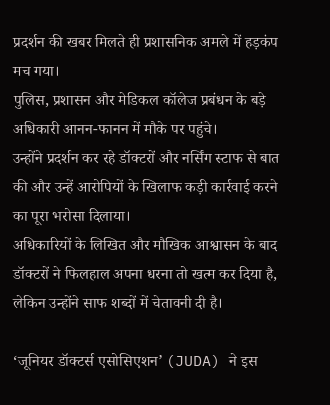प्रदर्शन की खबर मिलते ही प्रशासनिक अमले में हड़कंप मच गया।
पुलिस, प्रशासन और मेडिकल कॉलेज प्रबंधन के बड़े अधिकारी आनन-फानन में मौके पर पहुंचे।
उन्होंने प्रदर्शन कर रहे डॉक्टरों और नर्सिंग स्टाफ से बात की और उन्हें आरोपियों के खिलाफ कड़ी कार्रवाई करने का पूरा भरोसा दिलाया।
अधिकारियों के लिखित और मौखिक आश्वासन के बाद डॉक्टरों ने फिलहाल अपना धरना तो खत्म कर दिया है, लेकिन उन्होंने साफ शब्दों में चेतावनी दी है।

‘जूनियर डॉक्टर्स एसोसिएशन’ (JUDA) ने इस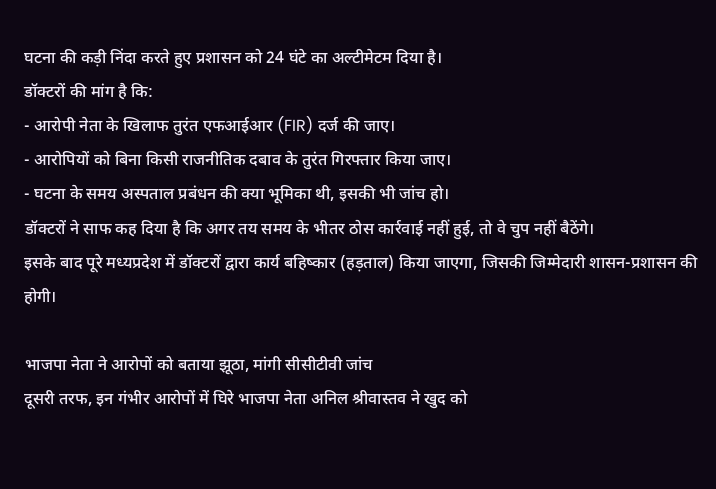घटना की कड़ी निंदा करते हुए प्रशासन को 24 घंटे का अल्टीमेटम दिया है।
डॉक्टरों की मांग है कि:
- आरोपी नेता के खिलाफ तुरंत एफआईआर (FIR) दर्ज की जाए।
- आरोपियों को बिना किसी राजनीतिक दबाव के तुरंत गिरफ्तार किया जाए।
- घटना के समय अस्पताल प्रबंधन की क्या भूमिका थी, इसकी भी जांच हो।
डॉक्टरों ने साफ कह दिया है कि अगर तय समय के भीतर ठोस कार्रवाई नहीं हुई, तो वे चुप नहीं बैठेंगे।
इसके बाद पूरे मध्यप्रदेश में डॉक्टरों द्वारा कार्य बहिष्कार (हड़ताल) किया जाएगा, जिसकी जिम्मेदारी शासन-प्रशासन की होगी।

भाजपा नेता ने आरोपों को बताया झूठा, मांगी सीसीटीवी जांच
दूसरी तरफ, इन गंभीर आरोपों में घिरे भाजपा नेता अनिल श्रीवास्तव ने खुद को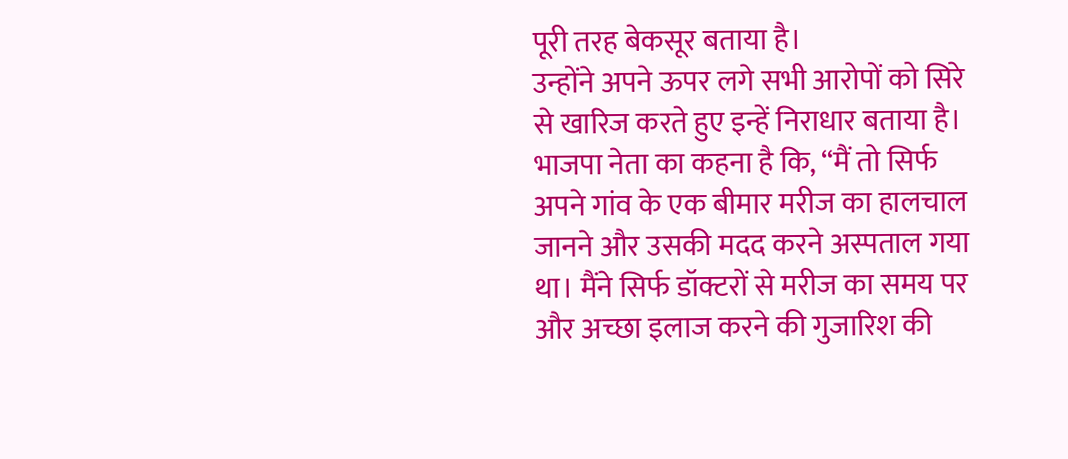पूरी तरह बेकसूर बताया है।
उन्होंने अपने ऊपर लगे सभी आरोपों को सिरे से खारिज करते हुए इन्हें निराधार बताया है।
भाजपा नेता का कहना है कि, “मैं तो सिर्फ अपने गांव के एक बीमार मरीज का हालचाल जानने और उसकी मदद करने अस्पताल गया था। मैंने सिर्फ डॉक्टरों से मरीज का समय पर और अच्छा इलाज करने की गुजारिश की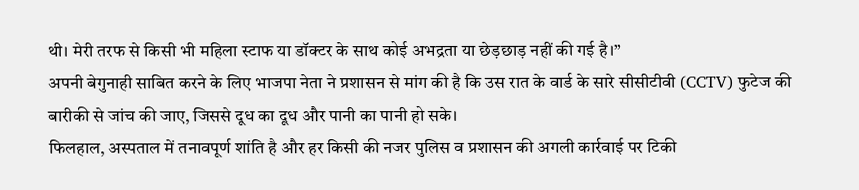थी। मेरी तरफ से किसी भी महिला स्टाफ या डॉक्टर के साथ कोई अभद्रता या छेड़छाड़ नहीं की गई है।”
अपनी बेगुनाही साबित करने के लिए भाजपा नेता ने प्रशासन से मांग की है कि उस रात के वार्ड के सारे सीसीटीवी (CCTV) फुटेज की बारीकी से जांच की जाए, जिससे दूध का दूध और पानी का पानी हो सके।
फिलहाल, अस्पताल में तनावपूर्ण शांति है और हर किसी की नजर पुलिस व प्रशासन की अगली कार्रवाई पर टिकी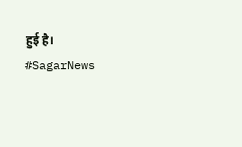हुई है।
#SagarNews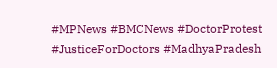#MPNews #BMCNews #DoctorProtest #JusticeForDoctors #MadhyaPradesh